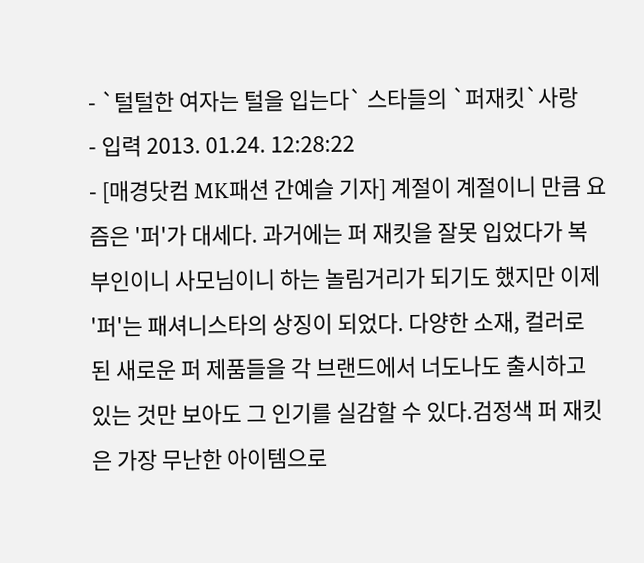- `털털한 여자는 털을 입는다` 스타들의 `퍼재킷`사랑
- 입력 2013. 01.24. 12:28:22
- [매경닷컴 MK패션 간예슬 기자] 계절이 계절이니 만큼 요즘은 '퍼'가 대세다. 과거에는 퍼 재킷을 잘못 입었다가 복부인이니 사모님이니 하는 놀림거리가 되기도 했지만 이제 '퍼'는 패셔니스타의 상징이 되었다. 다양한 소재, 컬러로 된 새로운 퍼 제품들을 각 브랜드에서 너도나도 출시하고 있는 것만 보아도 그 인기를 실감할 수 있다.검정색 퍼 재킷은 가장 무난한 아이템으로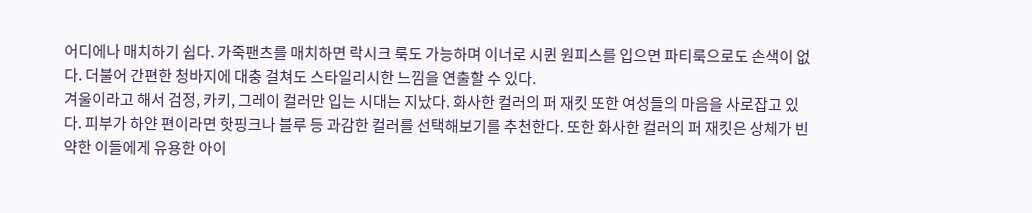어디에나 매치하기 쉽다. 가죽팬츠를 매치하면 락시크 룩도 가능하며 이너로 시퀸 원피스를 입으면 파티룩으로도 손색이 없다. 더불어 간편한 청바지에 대충 걸쳐도 스타일리시한 느낌을 연출할 수 있다.
겨울이라고 해서 검정, 카키, 그레이 컬러만 입는 시대는 지났다. 화사한 컬러의 퍼 재킷 또한 여성들의 마음을 사로잡고 있다. 피부가 하얀 편이라면 핫핑크나 블루 등 과감한 컬러를 선택해보기를 추천한다. 또한 화사한 컬러의 퍼 재킷은 상체가 빈약한 이들에게 유용한 아이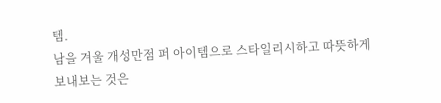템.
남을 겨울 개성만점 퍼 아이템으로 스타일리시하고 따뜻하게 보내보는 것은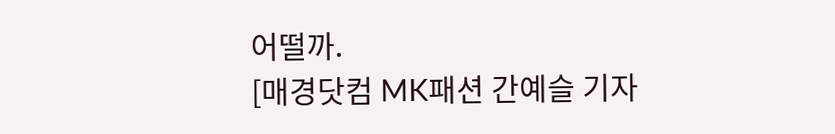어떨까.
[매경닷컴 MK패션 간예슬 기자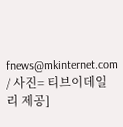fnews@mkinternet.com / 사진= 티브이데일리 제공]